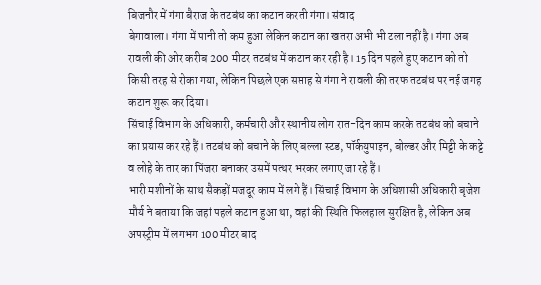बिजनौर में गंगा बैराज के तटबंध का कटान करती गंगा। संवाद
बेगावाला। गंगा में पानी तो कम हुआ लेकिन कटान का खतरा अभी भी टला नहीं है। गंगा अब रावली की ओर करीब 200 मीटर तटबंध में कटान कर रही है। 15 दिन पहले हुए कटान को तो किसी तरह से रोका गया, लेकिन पिछले एक सप्ताह से गंगा ने रावली की तरफ तटबंध पर नई जगह कटान शुरू कर दिया।
सिंचाई विभाग के अधिकारी, कर्मचारी और स्थानीय लोग रात-दिन काम करके तटबंध को बचाने का प्रयास कर रहे हैं। तटबंध को बचाने के लिए बल्ला स्टड, पॉर्कयुपाइन, बोल्डर और मिट्टी के कट्टे व लोहे के तार का पिंजरा बनाकर उसमें पत्थर भरकर लगाए जा रहे हैं।
भारी मशीनों के साथ सैकड़ों मजदूर काम में लगे हैं। सिंचाई विभाग के अधिशासी अधिकारी बृजेश मौर्य ने बताया कि जहां पहले कटान हुआ था, वहां की स्थिति फिलहाल सुरक्षित है, लेकिन अब अपस्ट्रीम में लगभग 100 मीटर बाद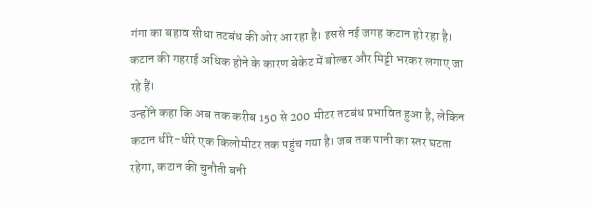गंगा का बहाव सीधा तटबंध की ओर आ रहा है। इससे नई जगह कटान हो रहा है। कटान की गहराई अधिक होने के कारण बेकेट में बोल्डर और मिट्टी भरकर लगाए जा रहे हैं।
उन्होंने कहा कि अब तक करीब 150 से 200 मीटर तटबंध प्रभावित हुआ है, लेकिन कटान धीरे-धीरे एक किलोमीटर तक पहुंच गया है। जब तक पानी का स्तर घटता रहेगा, कटान की चुनौती बनी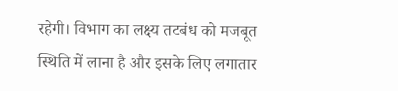रहेगी। विभाग का लक्ष्य तटबंध को मजबूत स्थिति में लाना है और इसके लिए लगातार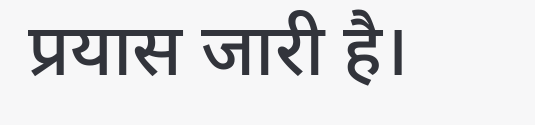प्रयास जारी है।